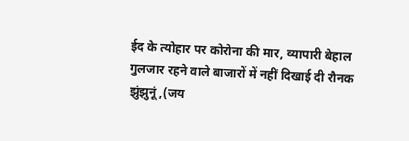ईद के त्योहार पर कोरोना की मार, व्यापारी बेहाल
गुलजार रहने वाले बाजारों में नहीं दिखाई दी रौनक
झुंझुनूं,(जय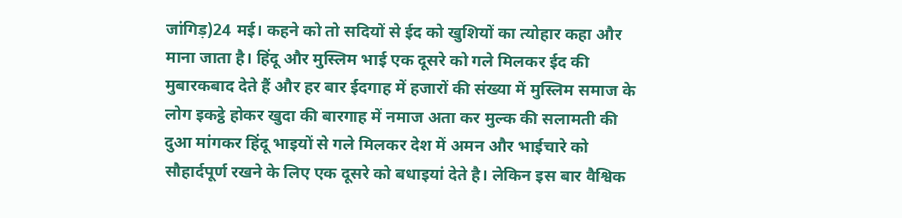जांगिड़)24 मई। कहने को तो सदियों से ईद को खुशियों का त्योहार कहा और माना जाता है। हिंदू और मुस्लिम भाई एक दूसरे को गले मिलकर ईद की मुबारकबाद देते हैं और हर बार ईदगाह में हजारों की संख्या में मुस्लिम समाज के लोग इकट्ठे होकर खुदा की बारगाह में नमाज अता कर मुल्क की सलामती की दुआ मांगकर हिंदू भाइयों से गले मिलकर देश में अमन और भाईचारे को सौहार्दपूर्ण रखने के लिए एक दूसरे को बधाइयां देते है। लेकिन इस बार वैश्विक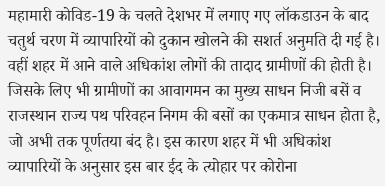महामारी कोविड-19 के चलते देशभर में लगाए गए लॉकडाउन के बाद चतुर्थ चरण में व्यापारियों को दुकान खोलने की सशर्त अनुमति दी गई है। वहीं शहर में आने वाले अधिकांश लोगों की तादाद ग्रामीणों की होती है। जिसके लिए भी ग्रामीणों का आवागमन का मुख्य साधन निजी बसें व राजस्थान राज्य पथ परिवहन निगम की बसों का एकमात्र साधन होता है, जो अभी तक पूर्णतया बंद है। इस कारण शहर में भी अधिकांश व्यापारियों के अनुसार इस बार ईद के त्योहार पर कोरोना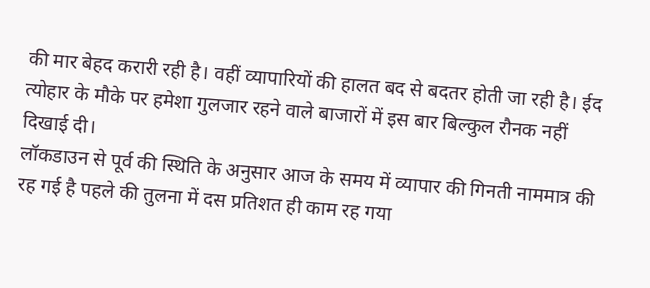की मार बेहद करारी रही है। वहीं व्यापारियों की हालत बद से बदतर होती जा रही है। ईद त्योहार के मौके पर हमेशा गुलजार रहने वाले बाजारों में इस बार बिल्कुल रौनक नहीं दिखाई दी।
लॉकडाउन से पूर्व की स्थिति के अनुसार आज के समय में व्यापार की गिनती नाममात्र की रह गई है पहले की तुलना में दस प्रतिशत ही काम रह गया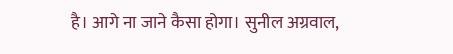है। आगे ना जाने कैसा होगा। सुनील अग्रवाल,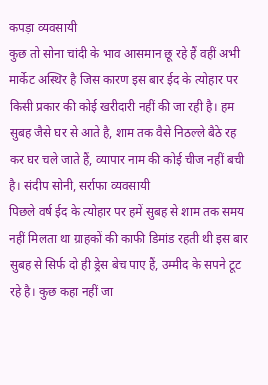कपड़ा व्यवसायी
कुछ तो सोना चांदी के भाव आसमान छू रहे हैं वहीं अभी मार्केट अस्थिर है जिस कारण इस बार ईद के त्योहार पर किसी प्रकार की कोई खरीदारी नहीं की जा रही है। हम सुबह जैसे घर से आते है, शाम तक वैसे निठल्ले बैठे रह कर घर चले जाते हैं, व्यापार नाम की कोई चीज नहीं बची है। संदीप सोनी, सर्राफा व्यवसायी
पिछले वर्ष ईद के त्योहार पर हमें सुबह से शाम तक समय नहीं मिलता था ग्राहकों की काफी डिमांड रहती थी इस बार सुबह से सिर्फ दो ही ड्रेस बेच पाए हैं, उम्मीद के सपने टूट रहे है। कुछ कहा नहीं जा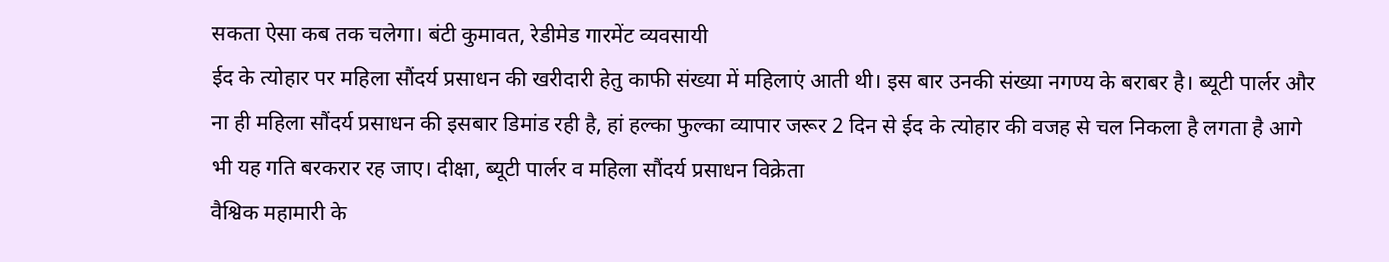सकता ऐसा कब तक चलेगा। बंटी कुमावत, रेडीमेड गारमेंट व्यवसायी
ईद के त्योहार पर महिला सौंदर्य प्रसाधन की खरीदारी हेतु काफी संख्या में महिलाएं आती थी। इस बार उनकी संख्या नगण्य के बराबर है। ब्यूटी पार्लर और ना ही महिला सौंदर्य प्रसाधन की इसबार डिमांड रही है, हां हल्का फुल्का व्यापार जरूर 2 दिन से ईद के त्योहार की वजह से चल निकला है लगता है आगे भी यह गति बरकरार रह जाए। दीक्षा, ब्यूटी पार्लर व महिला सौंदर्य प्रसाधन विक्रेता
वैश्विक महामारी के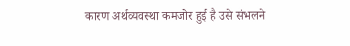कारण अर्थव्यवस्था कमजोर हुई है उसे संभलने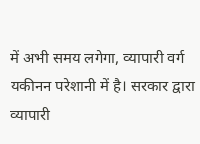में अभी समय लगेगा, व्यापारी वर्ग यकीनन परेशानी में है। सरकार द्वारा व्यापारी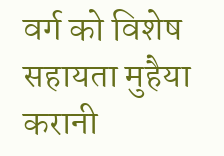वर्ग को विशेष सहायता मुहैया करानी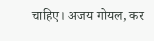चाहिए। अजय गोयल, कर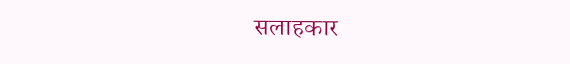सलाहकार